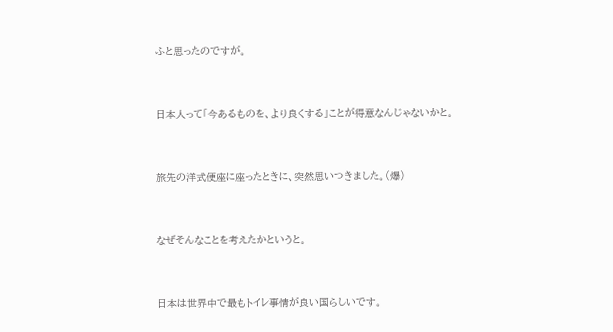ふと思ったのですが。


日本人って「今あるものを、より良くする」ことが得意なんじゃないかと。


旅先の洋式便座に座ったときに、突然思いつきました。(爆)


なぜそんなことを考えたかというと。


日本は世界中で最もトイレ事情が良い国らしいです。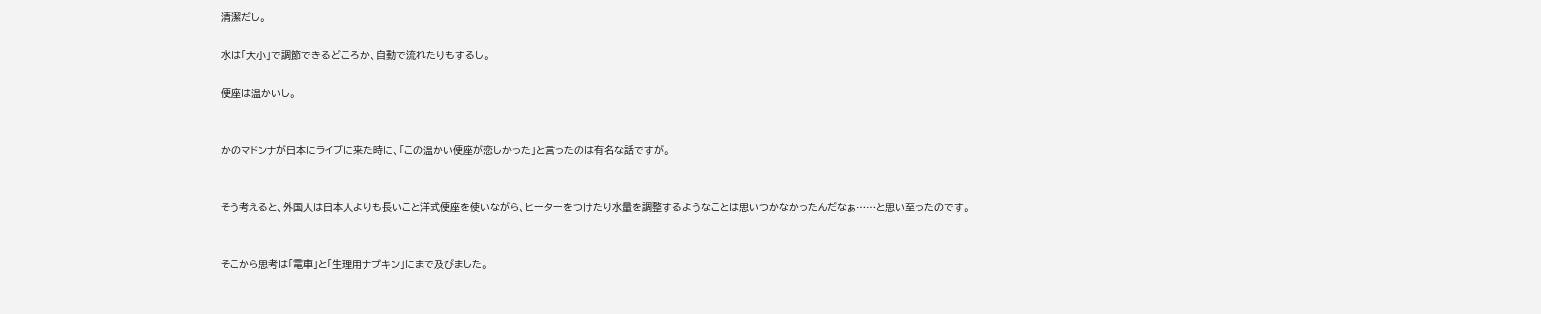清潔だし。

水は「大小」で調節できるどころか、自動で流れたりもするし。

便座は温かいし。


かのマドンナが日本にライブに来た時に、「この温かい便座が恋しかった」と言ったのは有名な話ですが。


そう考えると、外国人は日本人よりも長いこと洋式便座を使いながら、ヒーターをつけたり水量を調整するようなことは思いつかなかったんだなぁ……と思い至ったのです。


そこから思考は「電車」と「生理用ナプキン」にまで及びました。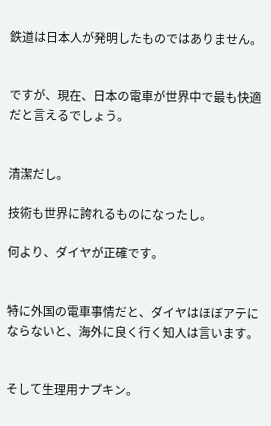鉄道は日本人が発明したものではありません。


ですが、現在、日本の電車が世界中で最も快適だと言えるでしょう。


清潔だし。

技術も世界に誇れるものになったし。

何より、ダイヤが正確です。


特に外国の電車事情だと、ダイヤはほぼアテにならないと、海外に良く行く知人は言います。


そして生理用ナプキン。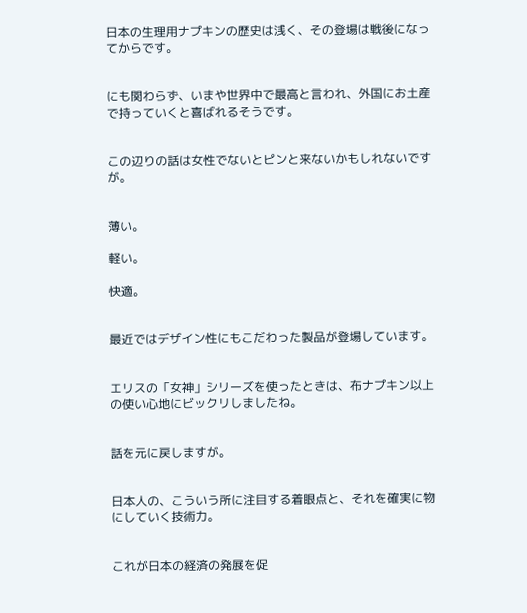日本の生理用ナプキンの歴史は浅く、その登場は戦後になってからです。


にも関わらず、いまや世界中で最高と言われ、外国にお土産で持っていくと喜ばれるそうです。


この辺りの話は女性でないとピンと来ないかもしれないですが。


薄い。

軽い。

快適。


最近ではデザイン性にもこだわった製品が登場しています。


エリスの「女神」シリーズを使ったときは、布ナプキン以上の使い心地にビックリしましたね。


話を元に戻しますが。


日本人の、こういう所に注目する着眼点と、それを確実に物にしていく技術力。


これが日本の経済の発展を促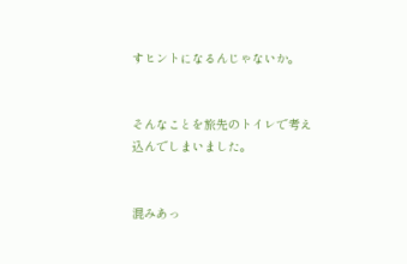すヒントになるんじゃないか。


そんなことを旅先のトイレで考え込んでしまいました。


混みあっ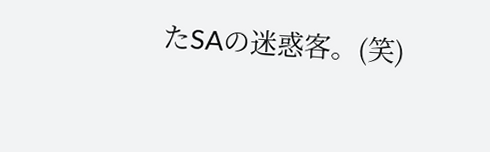たSAの迷惑客。(笑)